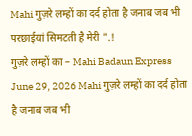Mahi गुज़रे लम्हों का दर्द होता है जनाब जब भी परछाईयां सिमटती है मेरी ".!
गुज़रे लम्हों का – Mahi Badaun Express June 29, 2026 Mahi गुज़रे लम्हों का दर्द होता है जनाब जब भी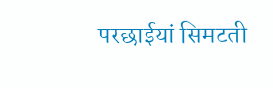परछाईयां सिमटती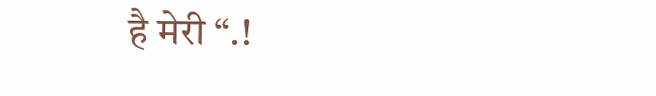है मेरी “.!